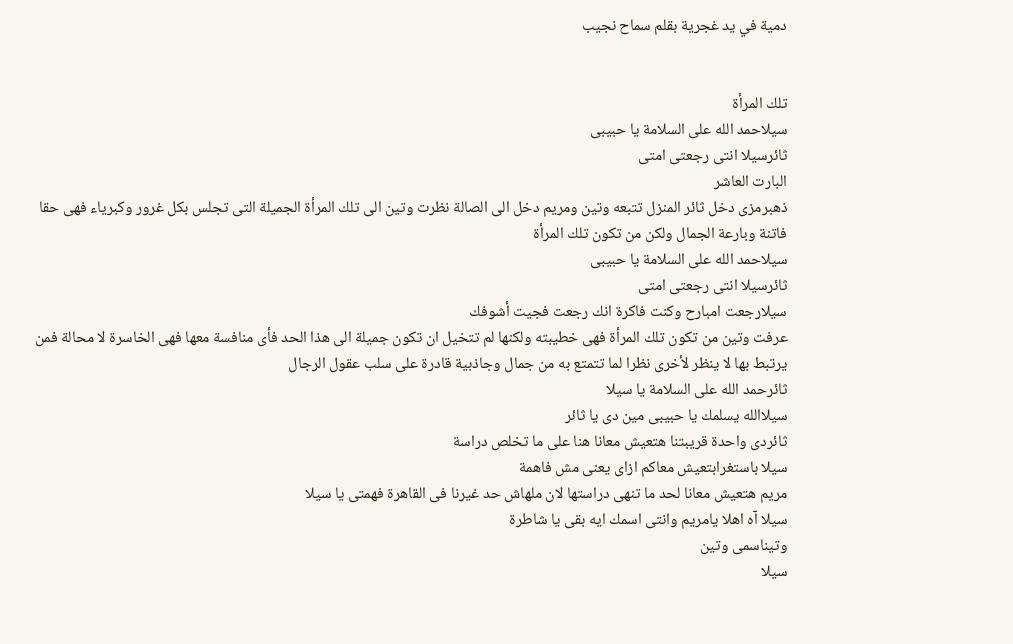دمية في يد غجرية بقلم سماح نجيب


تلك المرأة
سيلاحمد الله على السلامة يا حبيبى
ثائرسيلا انتى رجعتى امتى
البارت العاشر
ذهبرمزى دخل ثائر المنزل تتبعه وتين ومريم دخل الى الصالة نظرت وتين الى تلك المرأة الجميلة التى تجلس بكل غرور وكبرياء فهى حقا فاتنة وبارعة الجمال ولكن من تكون تلك المرأة
سيلاحمد الله على السلامة يا حبيبى
ثائرسيلا انتى رجعتى امتى
سيلارجعت امبارح وكنت فاكرة انك رجعت فجيت أشوفك
عرفت وتين من تكون تلك المرأة فهى خطيبته ولكنها لم تتخيل ان تكون جميلة الى هذا الحد فأى منافسة معها فهى الخاسرة لا محالة فمن يرتبط بها لا ينظر لأخرى نظرا لما تتمتع به من جمال وجاذبية قادرة على سلب عقول الرجال
ثائرحمد الله على السلامة يا سيلا
سيلاالله يسلمك يا حبيبى مين دى يا ثائر
ثائردى واحدة قريبتنا هتعيش معانا هنا على ما تخلص دراسة
سيلا باستغرابتعيش معاكم ازاى يعنى مش فاهمة
مريم هتعيش معانا لحد ما تنهى دراستها لان ملهاش حد غيرنا فى القاهرة فهمتى يا سيلا
سيلا آه اهلا يامريم وانتى اسمك ايه بقى يا شاطرة
وتيناسمى وتين
سيلا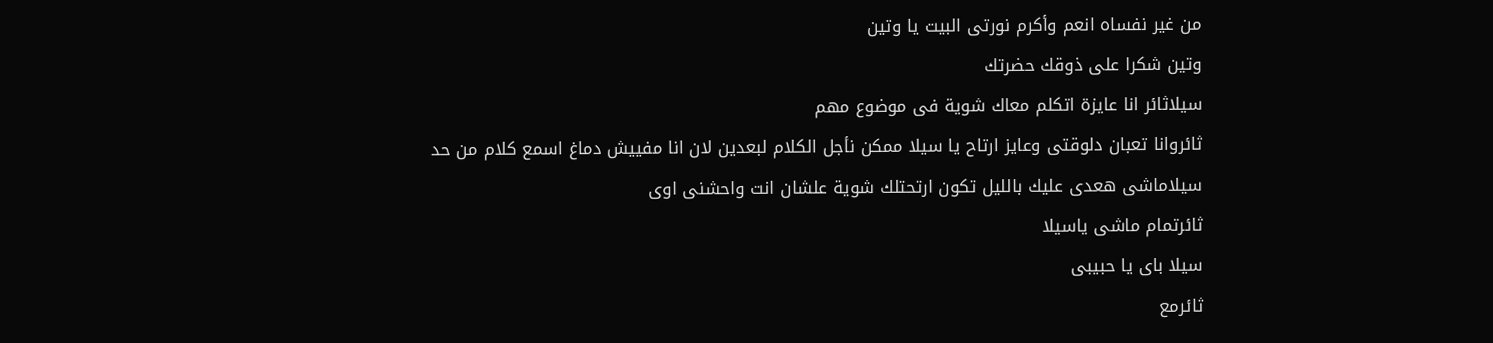من غير نفساه انعم وأكرم نورتى البيت يا وتين
وتين شكرا على ذوقك حضرتك
سيلاثائر انا عايزة اتكلم معاك شوية فى موضوع مهم
ثائروانا تعبان دلوقتى وعايز ارتاح يا سيلا ممكن نأجل الكلام لبعدين لان انا مفييش دماغ اسمع كلام من حد
سيلاماشى هعدى عليك بالليل تكون ارتحتلك شوية علشان انت واحشنى اوى
ثائرتمام ماشى ياسيلا
سيلا باى يا حبيبى
ثائرمع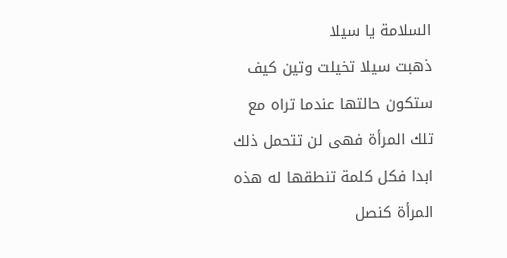السلامة يا سيلا
ذهبت سيلا تخيلت وتين كيف ستكون حالتها عندما تراه مع تلك المرأة فهى لن تتحمل ذلك ابدا فكل كلمة تنطقها له هذه المرأة كنصل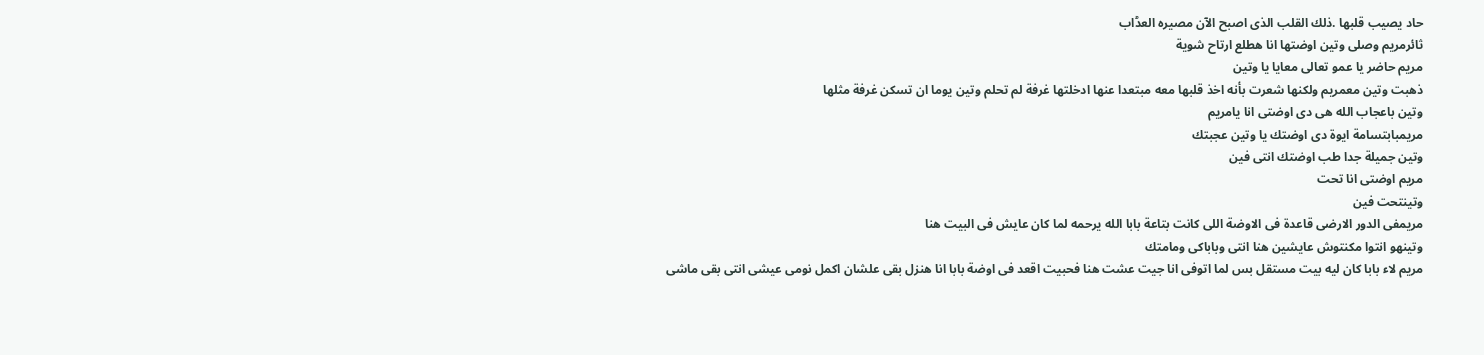حاد يصيب قلبها .ذلك القلب الذى اصبح الآن مصيره العڈاب
ثائرمريم وصلى وتين اوضتها انا هطلع ارتاح شوية
مريم حاضر يا عمو تعالى معايا يا وتين
ذهبت وتين معمريم ولكنها شعرت بأنه اخذ قلبها معه مبتعدا عنها ادخلتها غرفة لم تحلم وتين يوما ان تسكن غرفة مثلها
وتين باعجاب الله هى دى اوضتى انا يامريم
مريمبابتسامة ايوة دى اوضتك يا وتين عجبتك
وتين جميلة جدا طب اوضتك انتى فين
مريم اوضتى انا تحت
وتينتحت فين
مريمفى الدور الارضى قاعدة فى الاوضة اللى كانت بتاعة بابا الله يرحمه لما كان عايش فى البيت هنا
وتينهو انتوا مكنتوش عايشين هنا انتى وباباكى ومامتك
مريم لاء بابا كان ليه بيت مستقل بس لما اتوفى انا جيت عشت هنا فحبيت اقعد فى اوضة بابا انا هنزل بقى علشان اكمل نومى عيشى انتى بقى ماشى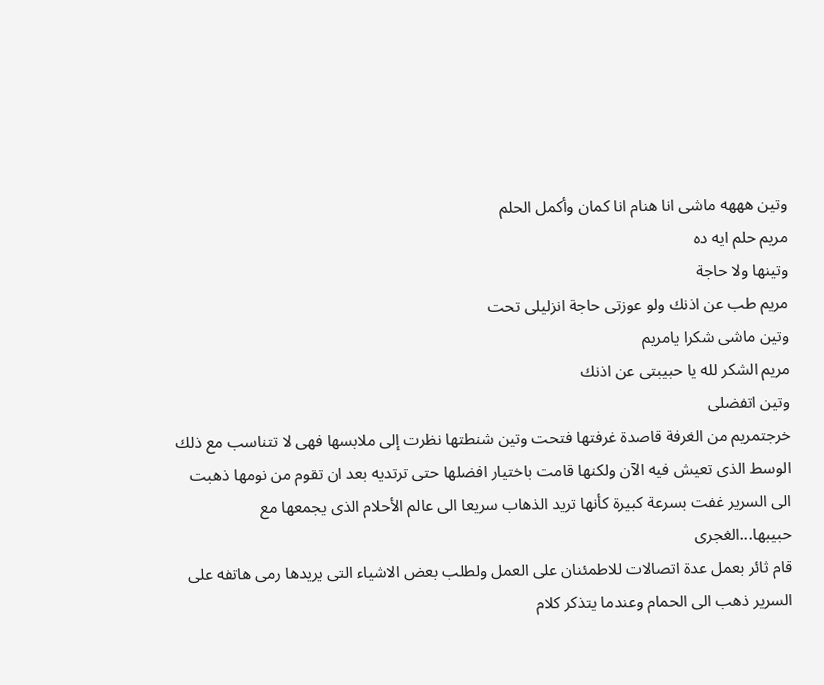وتين هههه ماشى انا هنام انا كمان وأكمل الحلم
مريم حلم ايه ده
وتينها ولا حاجة
مريم طب عن اذنك ولو عوزتى حاجة انزليلى تحت
وتين ماشى شكرا يامريم
مريم الشكر لله يا حبيبتى عن اذنك
وتين اتفضلى
خرجتمريم من الغرفة قاصدة غرفتها فتحت وتين شنطتها نظرت إلى ملابسها فهى لا تتناسب مع ذلك الوسط الذى تعيش فيه الآن ولكنها قامت باختيار افضلها حتى ترتديه بعد ان تقوم من نومها ذهبت الى السرير غفت بسرعة كبيرة كأنها تريد الذهاب سريعا الى عالم الأحلام الذى يجمعها مع حبيبها...الغجرى
قام ثائر بعمل عدة اتصالات للاطمئنان على العمل ولطلب بعض الاشياء التى يريدها رمى هاتفه على السرير ذهب الى الحمام وعندما يتذكر كلام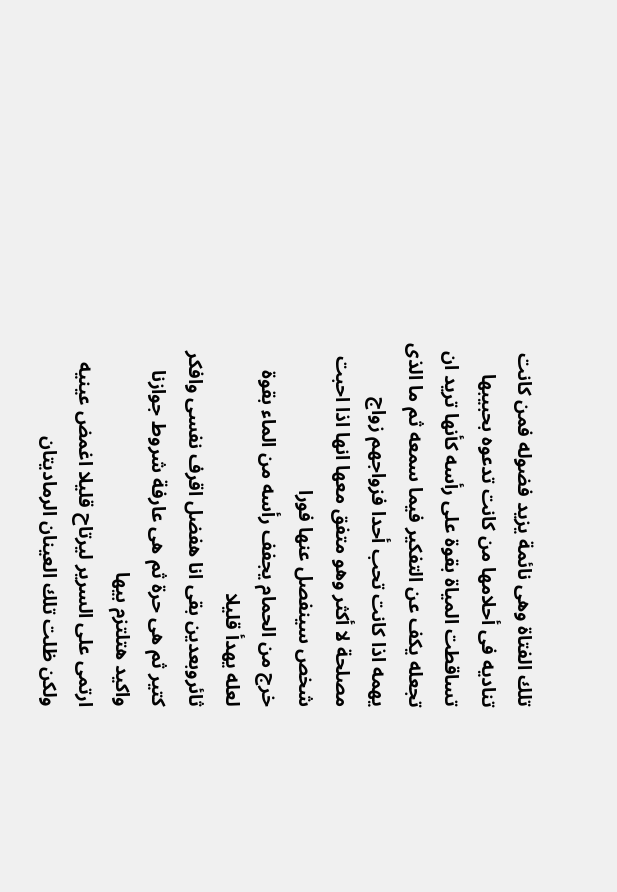تلك الفتاة وهى نائمة يزيد فضوله فمن كانت تناديه فى أحلامها من كانت تدعوه بحبيبها تساقطت المياة بقوة على رأسه كأنها تريد ان تجعله يكف عن التفكير فيما سمعه ثم ما الذى يهمه اذا كانت تحب أحدا فزواجهم زواج مصلحة لا أكثر وهو متفق معها انها اذا احبت شخص سينفصل عنها فورا
خرج من الحمام يجفف رأسه من الماء بقوة لعله يهدأ قليلا
ثائروبعدين بقى انا هفضل اقرف نفسى وافكر كتير ثم هى حرة ثم هى عارفة شروط جوازنا واكيد هتلتزم بيها
ارتمى على السرير ليرتاح قليلا اغمض عينيه ولكن ظلت تلك العينان الرماديتان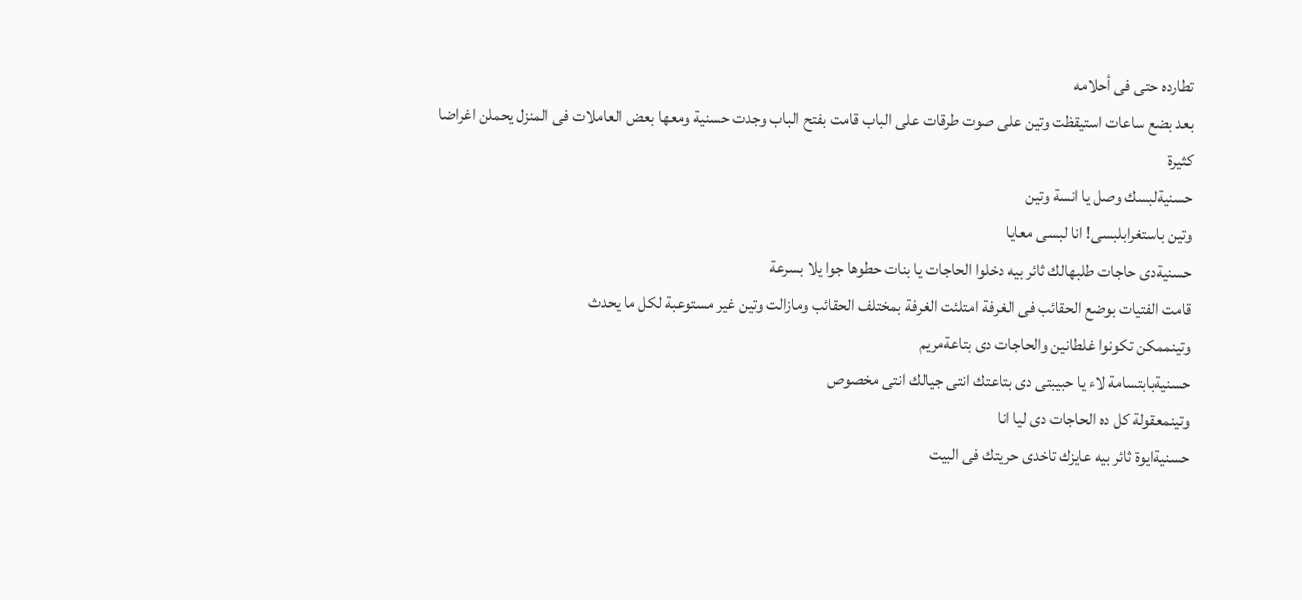تطارده حتى فى أحلامه
بعد بضع ساعات استيقظت وتين على صوت طرقات على الباب قامت بفتح الباب وجدت حسنية ومعها بعض العاملات فى المنزل يحملن اغراضا كثيرة
حسنيةلبسك وصل يا انسة وتين
وتين باستغرابلبسى! انا لبسى معايا
حسنيةدى حاجات طلبهالك ثائر بيه دخلوا الحاجات يا بنات حطوها جوا يلا بسرعة
قامت الفتيات بوضع الحقائب فى الغرفة امتلئت الغرفة بمختلف الحقائب ومازالت وتين غير مستوعبة لكل ما يحدث
وتينممكن تكونوا غلطانين والحاجات دى بتاعةمريم
حسنيةبابتسامة لاء يا حبيبتى دى بتاعتك انتى جيالك انتى مخصوص
وتينمعقولة كل ده الحاجات دى ليا انا
حسنيةايوة ثائر بيه عايزك تاخدى حريتك فى البيت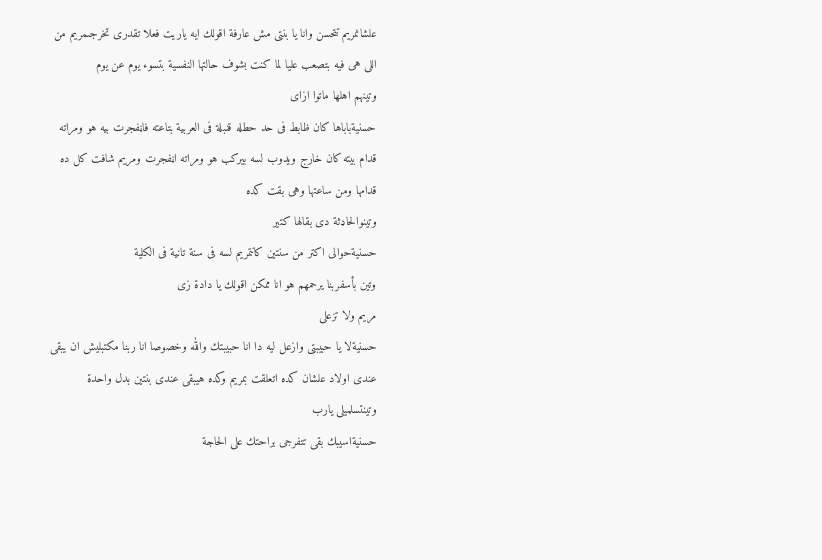علشانمريم تتحسن وانا يا بنتى مش عارفة اقولك ايه ياريت فعلا تقدرى تخرجىمريم من اللى هى فيه بتصعب عليا لما كنت بشوف حالتها النفسية بتسوء يوم عن يوم
وتينهم اهلها ماتوا ازاى
حسنيةباباها كان ظابط فى حد حطله قنبلة فى العربية بتاعته فاڼفجرت بيه هو ومراته قدام بيته كان خارج ويدوب لسه بيركب هو ومراته اڼفجرت ومريم شافت كل ده قدامها ومن ساعتها وهى بقت كده
وتينوالحاډثة دى بقالها كتير
حسنيةحوالى اكتر من سنتين كانتمريم لسه فى سنة تانية فى الكلية
وتين بأسفربنا يرحمهم هو انا ممكن اقولك يا دادة زى
مريم ولا تزعلى
حسنيةلا يا حبيبتى وازعل ليه دا انا حبيبتك والله وخصوصا انا ربنا مكتبليش ان يبقى عندى اولاد علشان كده اتعلقت بمريم وكده هيبقى عندى بنتين بدل واحدة
وتينتسلميلى يارب
حسنيةاسيبك بقى تتفرجى براحتك على الحاجة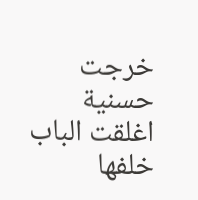خرجت حسنية اغلقت الباب خلفها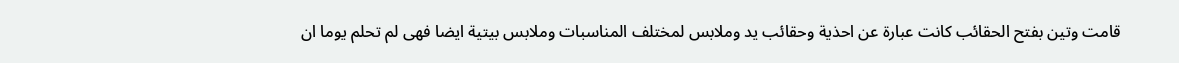قامت وتين بفتح الحقائب كانت عبارة عن احذية وحقائب يد وملابس لمختلف المناسبات وملابس بيتية ايضا فهى لم تحلم يوما ان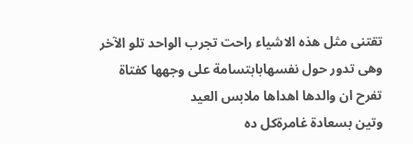تقتنى مثل هذه الاشياء راحت تجرب الواحد تلو الآخر وهى تدور حول نفسهابابتسامة على وجهها كفتاة تفرح ان والدها اهداها ملابس العيد
وتين بسعادة غامرةكل ده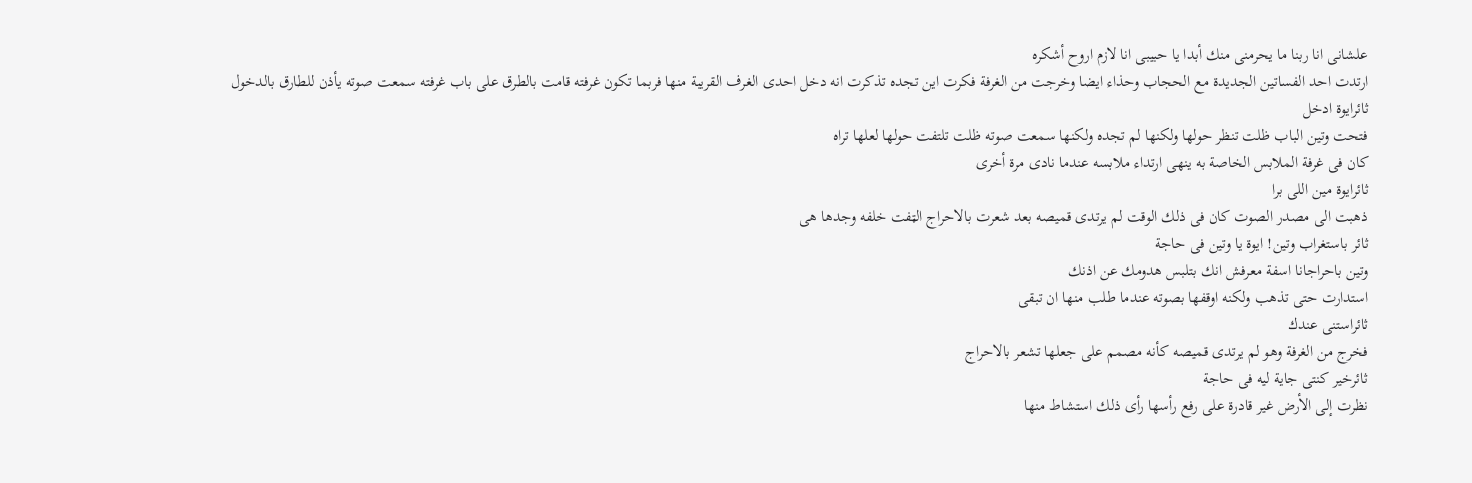علشانى انا ربنا ما يحرمنى منك أبدا يا حبيبى انا لازم اروح أشكره
ارتدت احد الفساتين الجديدة مع الحجاب وحذاء ايضا وخرجت من الغرفة فكرت اين تجده تذكرت انه دخل احدى الغرف القريبة منها فربما تكون غرفته قامت بالطرق على باب غرفته سمعت صوته يأذن للطارق بالدخول
ثائرايوة ادخل
فتحت وتين الباب ظلت تنظر حولها ولكنها لم تجده ولكنها سمعت صوته ظلت تلتفت حولها لعلها تراه
كان فى غرفة الملابس الخاصة به ينهى ارتداء ملابسه عندما نادى مرة أخرى
ثائرايوة مين اللى برا
ذهبت الى مصدر الصوت كان فى ذلك الوقت لم يرتدى قميصه بعد شعرت بالاحراج الټفت خلفه وجدها هى
ثائر باستغراب وتين! ايوة يا وتين فى حاجة
وتين باحراجانا اسفة معرفش انك بتلبس هدومك عن اذنك
استدارت حتى تذهب ولكنه اوقفها بصوته عندما طلب منها ان تبقى
ثائراستنى عندك
فخرج من الغرفة وهو لم يرتدى قميصه كأنه مصمم على جعلها تشعر بالاحراج
ثائرخير كنتى جاية ليه فى حاجة
نظرت إلى الأرض غير قادرة على رفع رأسها رأى ذلك استشاط منها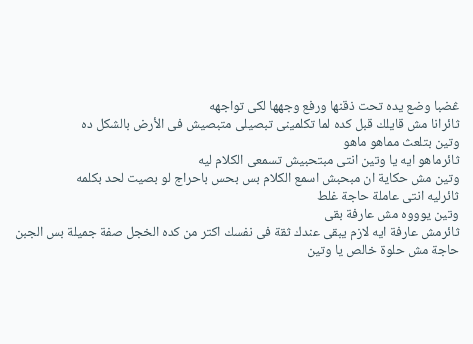ڠضبا وضع يده تحت ذقنها ورفع وجهها لكى تواجهه
ثائرانا مش قايلك قبل كده لما تكلمينى تبصيلى متبصيش فى الأرض بالشكل ده
وتين بتلعث مماهو ماهو
ثائرماهو ايه يا وتين انتى مبتحبيش تسمعى الكلام ليه
وتين مش حكاية ان مبحبش اسمع الكلام بس بحس باحراج لو بصيت لحد بكلمه
ثائرليه انتى عاملة حاجة غلط
وتين يوووه مش عارفة بقى
ثائرمش عارفة ايه لازم يبقى عندك ثقة فى نفسك اكتر من كده الخجل صفة جميلة بس الجبن حاجة مش حلوة خالص يا وتين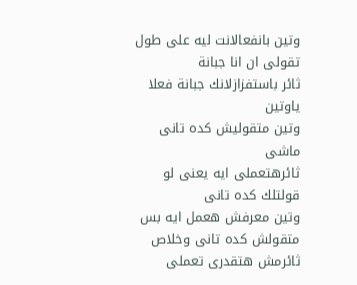وتين بانفعالانت ليه على طول تقولى ان انا جبانة
ثائر باستفزازلانك جبانة فعلا ياوتين
وتين متقوليش كده تانى ماشى
ثائرهتعملى ايه يعنى لو قولتلك كده تانى
وتين معرفش هعمل ايه بس متقولش كده تانى وخلاص
ثائرمش هتقدرى تعملى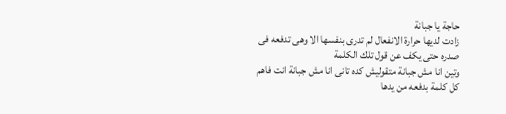حاجة يا جبانة
زادت لديها حرارة الانفعال لم تدرى بنفسها الا وهى تدفعه فى صدره حتى يكف عن قول تلك الكلمة
وتين انا مش جبانة متقوليش كده تانى انا مش جبانة انت فاهم
كل كلمة بدفعه من يدها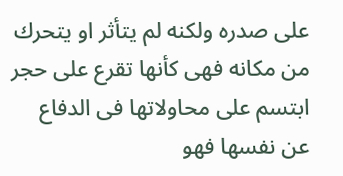على صدره ولكنه لم يتأثر او يتحرك من مكانه فهى كأنها تقرع على حجر
ابتسم على محاولاتها فى الدفاع عن نفسها فهو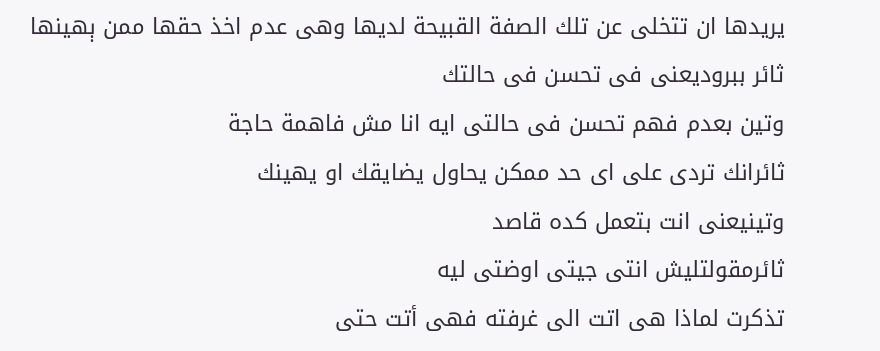يريدها ان تتخلى عن تلك الصفة القبيحة لديها وهى عدم اخذ حقها ممن ېهينها
ثائر ببروديعنى فى تحسن فى حالتك
وتين بعدم فهم تحسن فى حالتى ايه انا مش فاهمة حاجة
ثائرانك تردى على اى حد ممكن يحاول يضايقك او يهينك
وتينيعنى انت بتعمل كده قاصد
ثائرمقولتليش انتى جيتى اوضتى ليه
تذكرت لماذا هى اتت الى غرفته فهى أتت حتى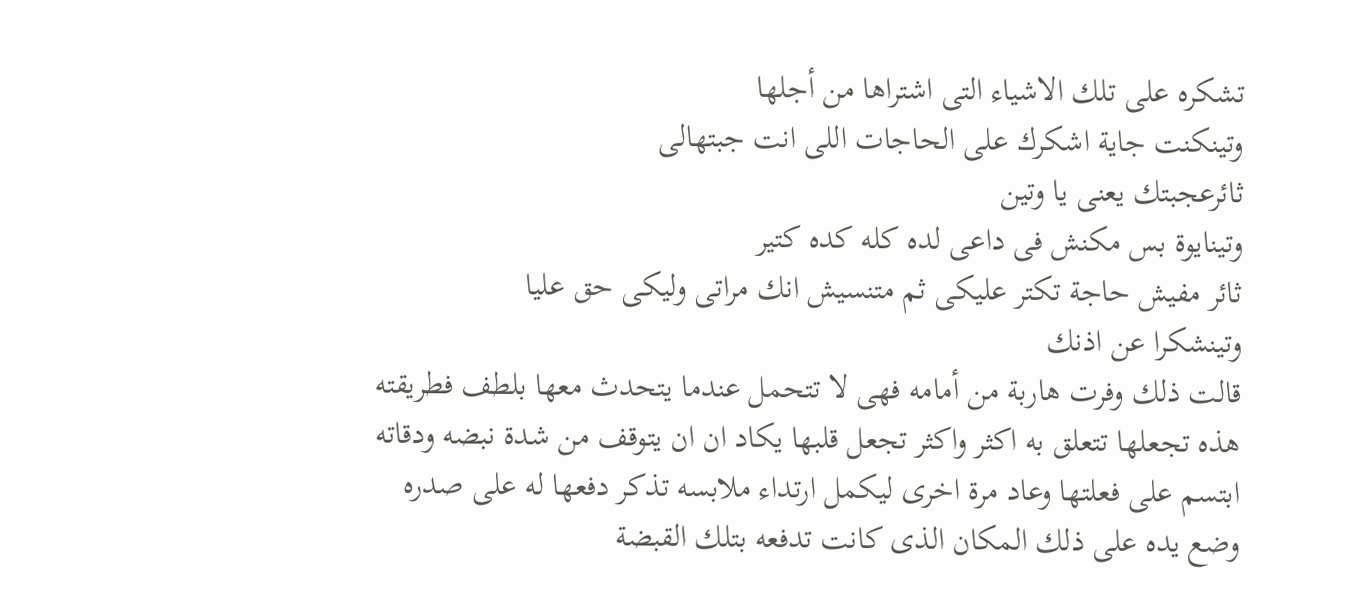تشكره على تلك الاشياء التى اشتراها من أجلها
وتينكنت جاية اشكرك على الحاجات اللى انت جبتهالى
ثائرعجبتك يعنى يا وتين
وتينايوة بس مكنش فى داعى لده كله كده كتير
ثائر مفيش حاجة تكتر عليكى ثم متنسيش انك مراتى وليكى حق عليا
وتينشكرا عن اذنك
قالت ذلك وفرت هاربة من أمامه فهى لا تتحمل عندما يتحدث معها بلطف فطريقته هذه تجعلها تتعلق به اكثر واكثر تجعل قلبها يكاد ان ان يتوقف من شدة نبضه ودقاته
ابتسم على فعلتها وعاد مرة اخرى ليكمل ارتداء ملابسه تذكر دفعها له على صدره وضع يده على ذلك المكان الذى كانت تدفعه بتلك القبضة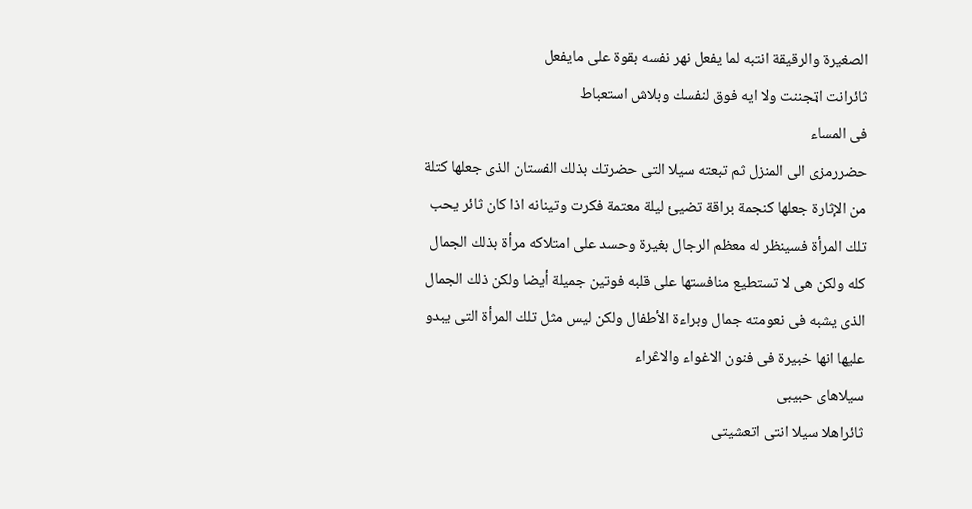الصغيرة والرقيقة انتبه لما يفعل نهر نفسه بقوة على مايفعل
ثائرانت اټجننت ولا ايه فوق لنفسك وبلاش استعباط
فى المساء
حضررمزى الى المنزل ثم تبعته سيلا التى حضرتك بذلك الفستان الذى جعلها كتلة من الإثارة جعلها كنجمة براقة تضيئ ليلة معتمة فكرت وتينانه اذا كان ثائر يحب تلك المرأة فسينظر له معظم الرجال بغيرة وحسد على امتلاكه مرأة بذلك الجمال كله ولكن هى لا تستطيع منافستها على قلبه فوتين جميلة أيضا ولكن ذلك الجمال الذى يشبه فى نعومته جمال وبراءة الأطفال ولكن ليس مثل تلك المرأة التى يبدو عليها انها خبيرة فى فنون الاغواء والاڠراء
سيلاهاى حبيبى
ثائراهلا سيلا انتى اتعشيتى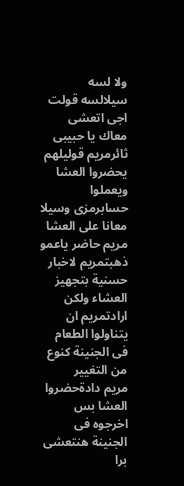ولا لسه
سيلالسه قولت اجى اتعشى معاك يا حبيبى
ثائرمريم قوليلهم يحضروا العشا ويعملوا حسابرمزى وسيلا معانا على العشا
مريم حاضر ياعمو
ذهبتمريم لاخبار حسنية بتجهيز
العشاء ولكن ارادتمريم ان يتناولوا الطعام فى الجنينة كنوع من التغيير
مريم دادةحضروا العشا بس اخرجوه فى الجنينة هنتعشى برا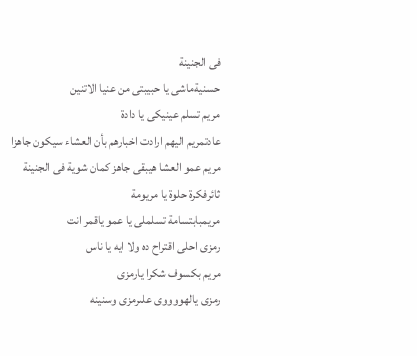فى الجنينة
حسنيةماشى يا حبيبتى من عنيا الاتنين
مريم تسلم عينيكى يا دادة
عادتمريم اليهم ارادت اخبارهم بأن العشاء سيكون جاهزا
مريم عمو العشا هيبقى جاهز كمان شوية فى الجنينة
ثائرفكرة حلوة يا مريومة
مريمبابتسامة تسلملى يا عمو ياقمر انت
رمزى احلى اقتراح ده ولا ايه يا ناس
مريم بكسوف شكرا يارمزى
رمزى يالهووووى علىرمزى وسنينه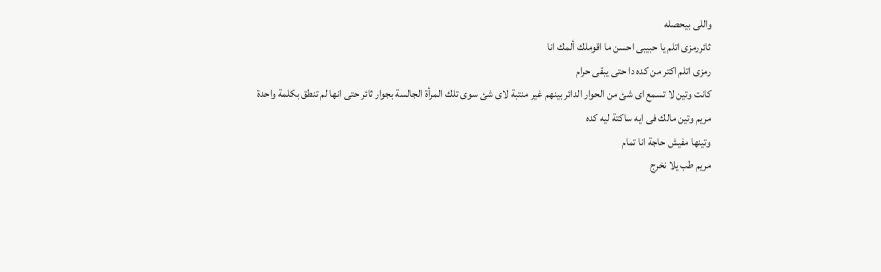واللى بيحصله
ثائررمزى اتلم يا حبيبى احسن ما اقوملك ألمك انا
رمزى اتلم اكتر من كده دا حتى يبقى حرام
كانت وتين لا تسمع اى شئ من الحوار الدائر بينهم غير منتبة لاى شئ سوى تلك المرأة الجالسة بجوار ثائر حتى انها لم تنطق بكلمة واحدة
مريم وتين مالك فى ايه ساكتة ليه كده
وتينها مفيش حاجة انا تمام
مريم طب يلا نخرج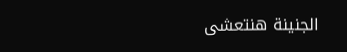الجنينة هنتعشى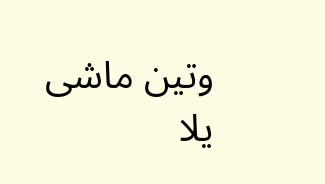وتين ماشى يلا